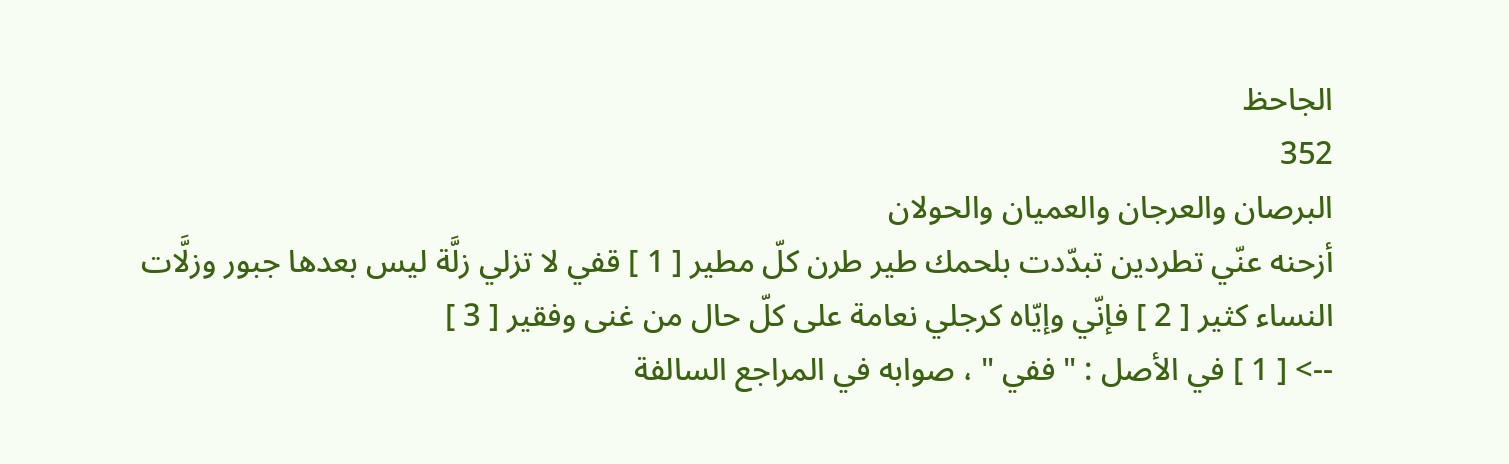الجاحظ
352
البرصان والعرجان والعميان والحولان
أزحنه عنّي تطردين تبدّدت بلحمك طير طرن كلّ مطير [ 1 ] قفي لا تزلي زلَّة ليس بعدها جبور وزلَّات النساء كثير [ 2 ] فإنّي وإيّاه كرجلي نعامة على كلّ حال من غنى وفقير [ 3 ]
--> [ 1 ] في الأصل : " ففي " ، صوابه في المراجع السالفة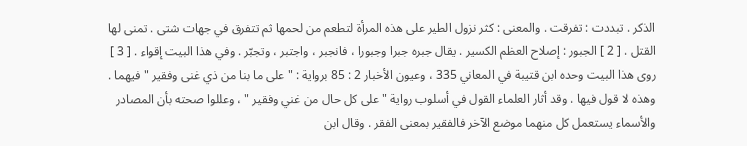الذكر . تبددت : تفرقت . والمعنى : كثر نزول الطير على هذه المرأة لتطعم من لحمها ثم تتفرق في جهات شتى . تمنى لها القتل . [ 2 ] الجبور : إصلاح العظم الكسير . يقال جبره جبرا وجبورا ، فانجبر ، واجتبر ، وتجبّر . وفي هذا البيت إقواء . [ 3 ] روى هذا البيت وحده ابن قتيبة في المعاني 335 ، وعيون الأخبار 2 : 85 برواية : " على ما بنا من ذي غنى وفقير " فيهما . وهذه لا قول فيها . وقد أثار العلماء القول في أسلوب رواية " على كل حال من غني وفقير " ، وعللوا صحته بأن المصادر والأسماء يستعمل كل منهما موضع الآخر فالفقير بمعنى الفقر . وقال ابن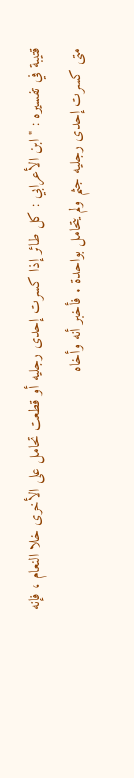قتيبة في تفسيره : " ابن الأعرابي : كل طائر إذا كسرت إحدى رجليه أو قطعت تحامل على الأخرى خلا النعام ، فإنه متى كسرت إحدى رجليه جثم ولم يتحامل بواحدة . فأخبر أنه وأخاه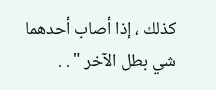كذلك ، إذا أصاب أحدهما شي بطل الآخر " . .